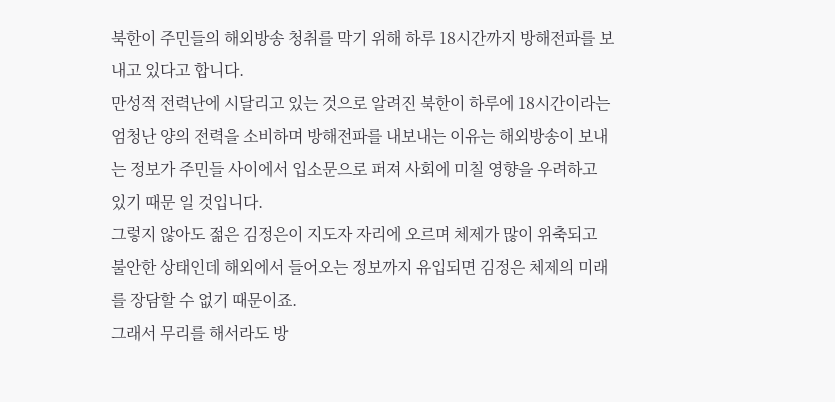북한이 주민들의 해외방송 청취를 막기 위해 하루 18시간까지 방해전파를 보내고 있다고 합니다.
만성적 전력난에 시달리고 있는 것으로 알려진 북한이 하루에 18시간이라는 엄청난 양의 전력을 소비하며 방해전파를 내보내는 이유는 해외방송이 보내는 정보가 주민들 사이에서 입소문으로 퍼져 사회에 미칠 영향을 우려하고 있기 때문 일 것입니다.
그렇지 않아도 젊은 김정은이 지도자 자리에 오르며 체제가 많이 위축되고 불안한 상태인데 해외에서 들어오는 정보까지 유입되면 김정은 체제의 미래를 장담할 수 없기 때문이죠.
그래서 무리를 해서라도 방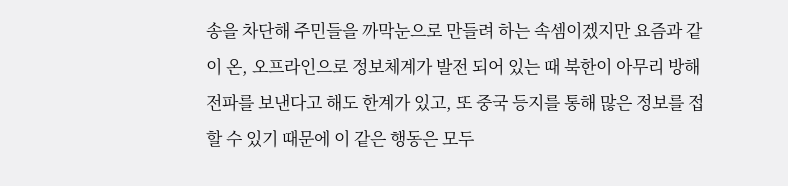송을 차단해 주민들을 까막눈으로 만들려 하는 속셈이겠지만 요즘과 같이 온, 오프라인으로 정보체계가 발전 되어 있는 때 북한이 아무리 방해전파를 보낸다고 해도 한계가 있고, 또 중국 등지를 통해 많은 정보를 접할 수 있기 때문에 이 같은 행동은 모두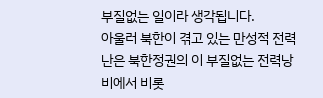부질없는 일이라 생각됩니다.
아울러 북한이 겪고 있는 만성적 전력난은 북한정권의 이 부질없는 전력낭비에서 비롯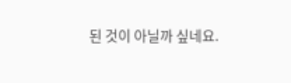된 것이 아닐까 싶네요.